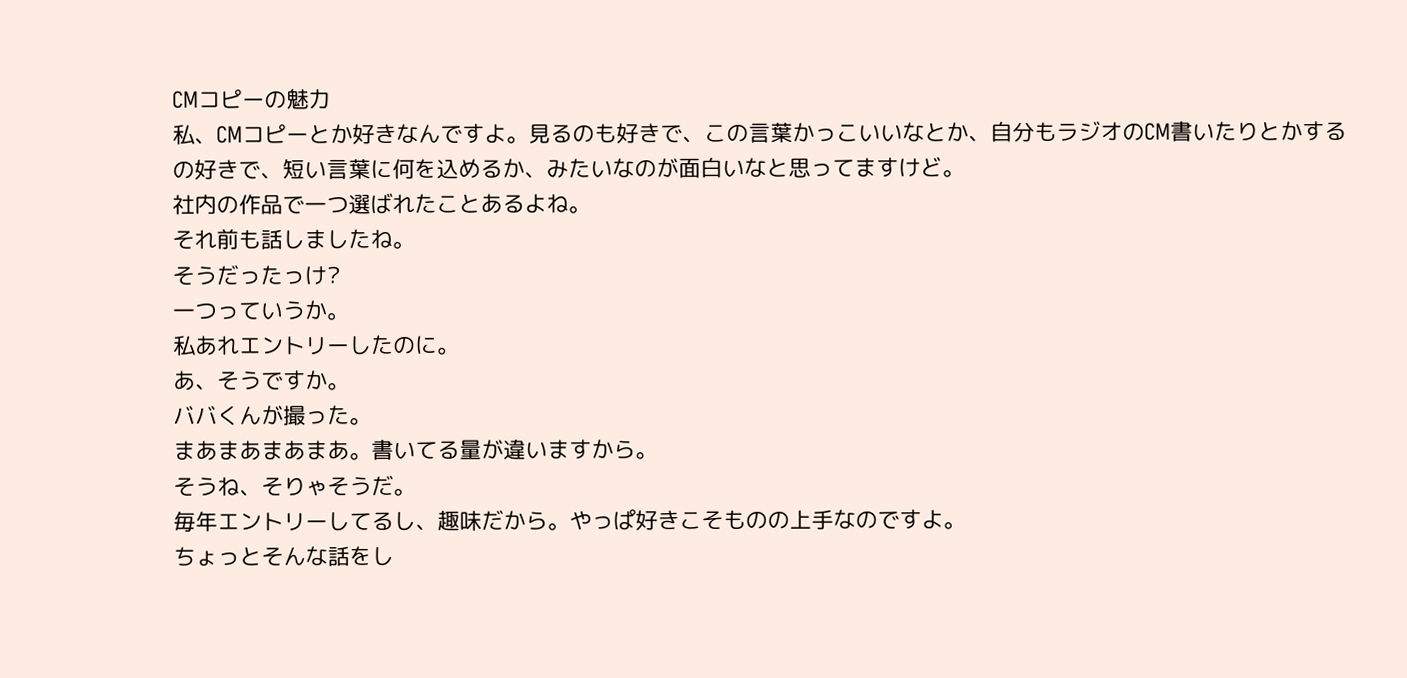CMコピーの魅力
私、CMコピーとか好きなんですよ。見るのも好きで、この言葉かっこいいなとか、自分もラジオのCM書いたりとかするの好きで、短い言葉に何を込めるか、みたいなのが面白いなと思ってますけど。
社内の作品で一つ選ばれたことあるよね。
それ前も話しましたね。
そうだったっけ?
一つっていうか。
私あれエントリーしたのに。
あ、そうですか。
ババくんが撮った。
まあまあまあまあ。書いてる量が違いますから。
そうね、そりゃそうだ。
毎年エントリーしてるし、趣味だから。やっぱ好きこそものの上手なのですよ。
ちょっとそんな話をし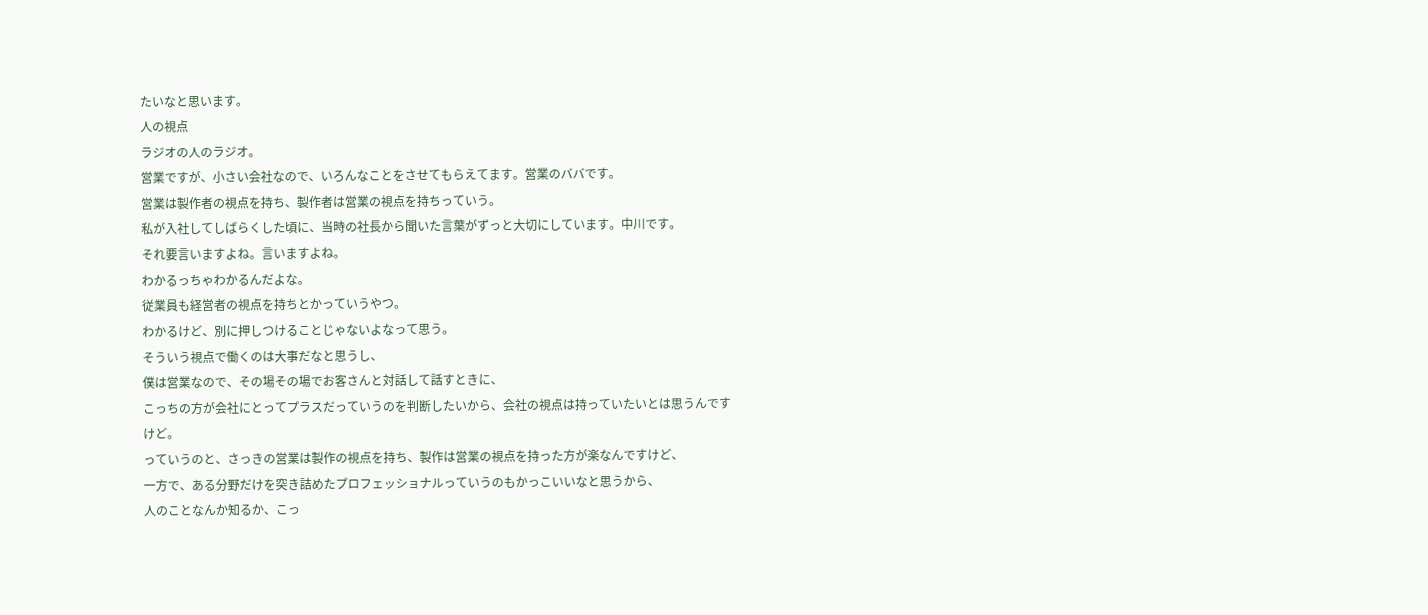たいなと思います。
人の視点
ラジオの人のラジオ。
営業ですが、小さい会社なので、いろんなことをさせてもらえてます。営業のババです。
営業は製作者の視点を持ち、製作者は営業の視点を持ちっていう。
私が入社してしばらくした頃に、当時の社長から聞いた言葉がずっと大切にしています。中川です。
それ要言いますよね。言いますよね。
わかるっちゃわかるんだよな。
従業員も経営者の視点を持ちとかっていうやつ。
わかるけど、別に押しつけることじゃないよなって思う。
そういう視点で働くのは大事だなと思うし、
僕は営業なので、その場その場でお客さんと対話して話すときに、
こっちの方が会社にとってプラスだっていうのを判断したいから、会社の視点は持っていたいとは思うんですけど。
っていうのと、さっきの営業は製作の視点を持ち、製作は営業の視点を持った方が楽なんですけど、
一方で、ある分野だけを突き詰めたプロフェッショナルっていうのもかっこいいなと思うから、
人のことなんか知るか、こっ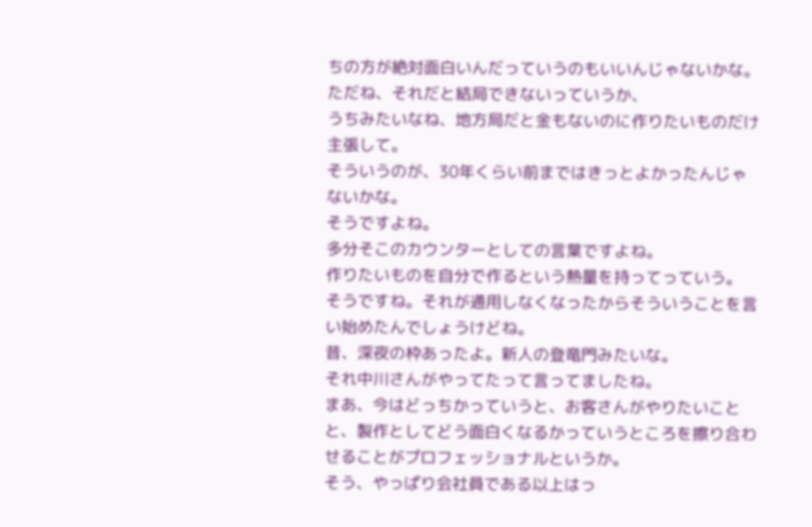ちの方が絶対面白いんだっていうのもいいんじゃないかな。
ただね、それだと結局できないっていうか、
うちみたいなね、地方局だと金もないのに作りたいものだけ主張して。
そういうのが、30年くらい前まではきっとよかったんじゃないかな。
そうですよね。
多分そこのカウンターとしての言葉ですよね。
作りたいものを自分で作るという熱量を持ってっていう。
そうですね。それが通用しなくなったからそういうことを言い始めたんでしょうけどね。
昔、深夜の枠あったよ。新人の登竜門みたいな。
それ中川さんがやってたって言ってましたね。
まあ、今はどっちかっていうと、お客さんがやりたいことと、製作としてどう面白くなるかっていうところを擦り合わせることがプロフェッショナルというか。
そう、やっぱり会社員である以上はっ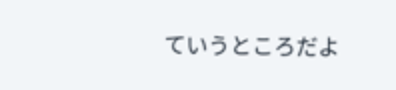ていうところだよ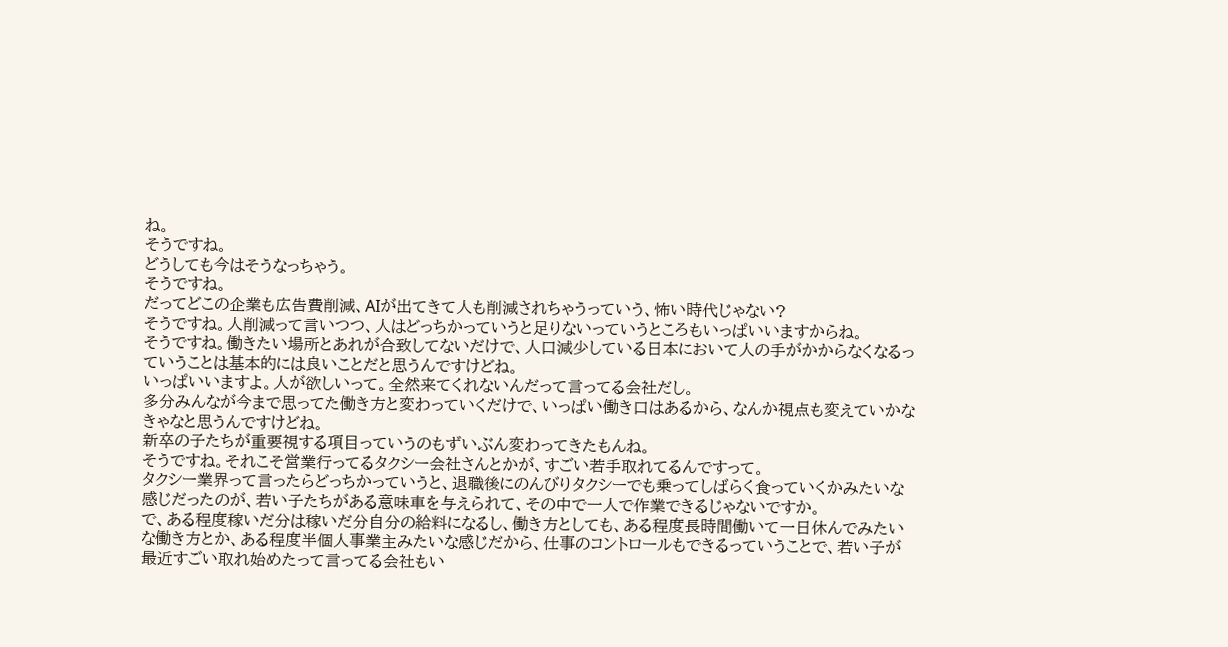ね。
そうですね。
どうしても今はそうなっちゃう。
そうですね。
だってどこの企業も広告費削減、AIが出てきて人も削減されちゃうっていう、怖い時代じゃない?
そうですね。人削減って言いつつ、人はどっちかっていうと足りないっていうところもいっぱいいますからね。
そうですね。働きたい場所とあれが合致してないだけで、人口減少している日本において人の手がかからなくなるっていうことは基本的には良いことだと思うんですけどね。
いっぱいいますよ。人が欲しいって。全然来てくれないんだって言ってる会社だし。
多分みんなが今まで思ってた働き方と変わっていくだけで、いっぱい働き口はあるから、なんか視点も変えていかなきゃなと思うんですけどね。
新卒の子たちが重要視する項目っていうのもずいぶん変わってきたもんね。
そうですね。それこそ営業行ってるタクシー会社さんとかが、すごい若手取れてるんですって。
タクシー業界って言ったらどっちかっていうと、退職後にのんびりタクシーでも乗ってしばらく食っていくかみたいな感じだったのが、若い子たちがある意味車を与えられて、その中で一人で作業できるじゃないですか。
で、ある程度稼いだ分は稼いだ分自分の給料になるし、働き方としても、ある程度長時間働いて一日休んでみたいな働き方とか、ある程度半個人事業主みたいな感じだから、仕事のコントロールもできるっていうことで、若い子が最近すごい取れ始めたって言ってる会社もい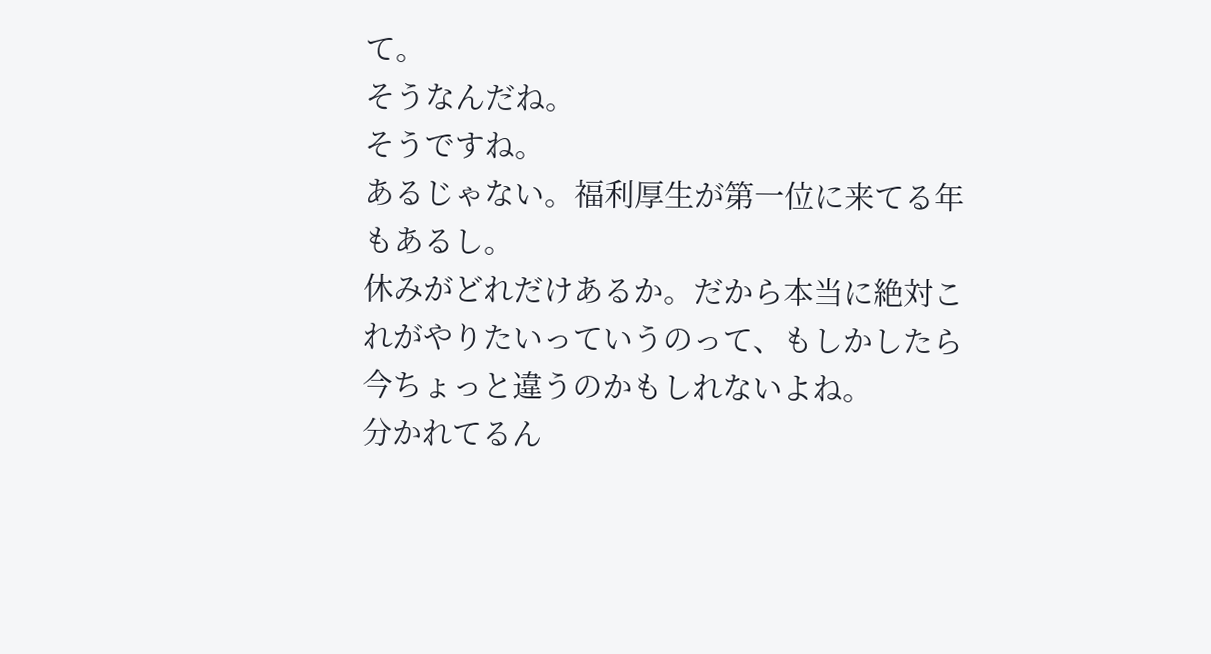て。
そうなんだね。
そうですね。
あるじゃない。福利厚生が第一位に来てる年もあるし。
休みがどれだけあるか。だから本当に絶対これがやりたいっていうのって、もしかしたら今ちょっと違うのかもしれないよね。
分かれてるん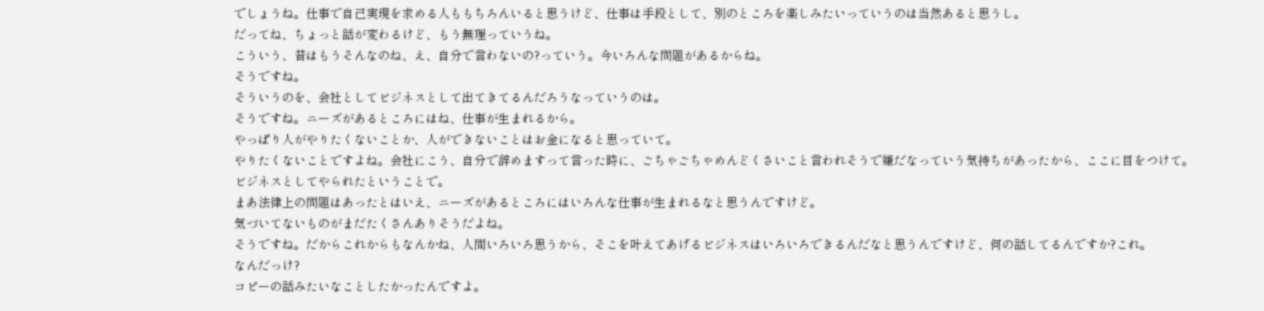でしょうね。仕事で自己実現を求める人ももちろんいると思うけど、仕事は手段として、別のところを楽しみたいっていうのは当然あると思うし。
だってね、ちょっと話が変わるけど、もう無理っていうね。
こういう、昔はもうそんなのね、え、自分で言わないの?っていう。今いろんな問題があるからね。
そうですね。
そういうのを、会社としてビジネスとして出てきてるんだろうなっていうのは。
そうですね。ニーズがあるところにはね、仕事が生まれるから。
やっぱり人がやりたくないことか、人ができないことはお金になると思っていて。
やりたくないことですよね。会社にこう、自分で辞めますって言った時に、ごちゃごちゃめんどくさいこと言われそうで嫌だなっていう気持ちがあったから、ここに目をつけて。
ビジネスとしてやられたということで。
まあ法律上の問題はあったとはいえ、ニーズがあるところにはいろんな仕事が生まれるなと思うんですけど。
気づいてないものがまだたくさんありそうだよね。
そうですね。だからこれからもなんかね、人間いろいろ思うから、そこを叶えてあげるビジネスはいろいろできるんだなと思うんですけど、何の話してるんですか?これ。
なんだっけ?
コピーの話みたいなことしたかったんですよ。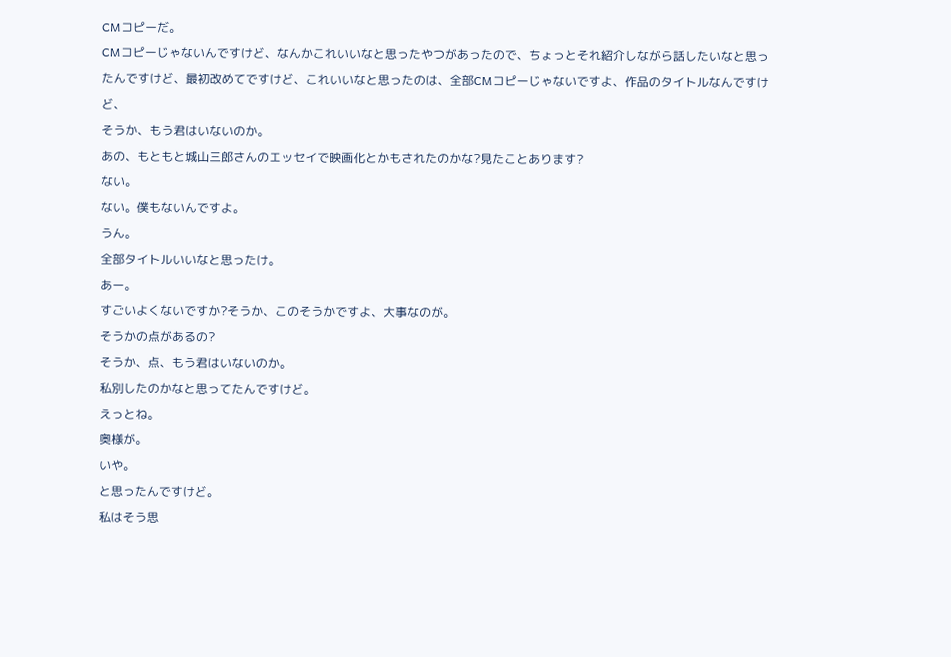CMコピーだ。
CMコピーじゃないんですけど、なんかこれいいなと思ったやつがあったので、ちょっとそれ紹介しながら話したいなと思ったんですけど、最初改めてですけど、これいいなと思ったのは、全部CMコピーじゃないですよ、作品のタイトルなんですけど、
そうか、もう君はいないのか。
あの、もともと城山三郎さんのエッセイで映画化とかもされたのかな?見たことあります?
ない。
ない。僕もないんですよ。
うん。
全部タイトルいいなと思ったけ。
あー。
すごいよくないですか?そうか、このそうかですよ、大事なのが。
そうかの点があるの?
そうか、点、もう君はいないのか。
私別したのかなと思ってたんですけど。
えっとね。
奥様が。
いや。
と思ったんですけど。
私はそう思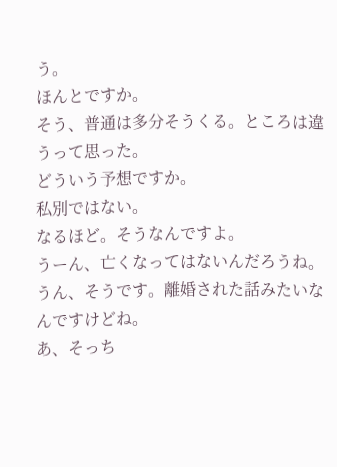う。
ほんとですか。
そう、普通は多分そうくる。ところは違うって思った。
どういう予想ですか。
私別ではない。
なるほど。そうなんですよ。
うーん、亡くなってはないんだろうね。
うん、そうです。離婚された話みたいなんですけどね。
あ、そっち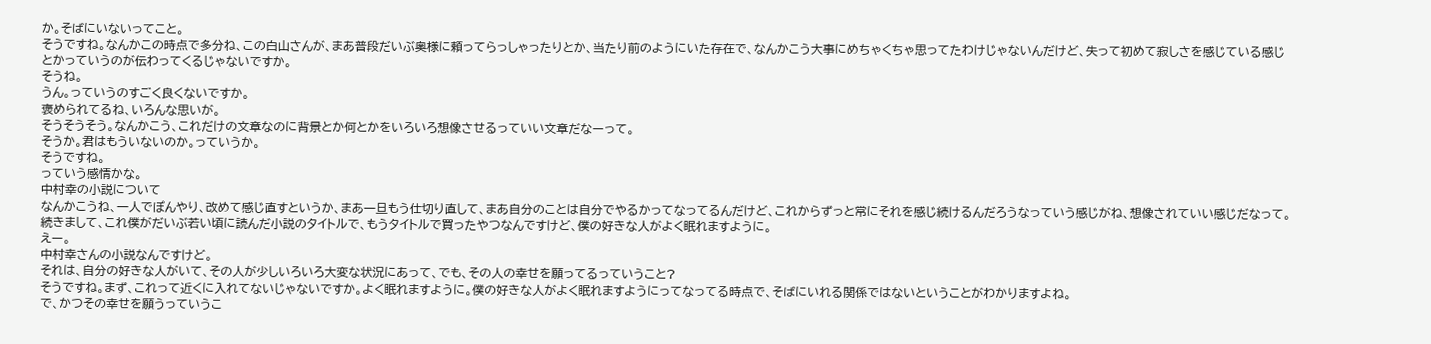か。そばにいないってこと。
そうですね。なんかこの時点で多分ね、この白山さんが、まあ普段だいぶ奥様に頼ってらっしゃったりとか、当たり前のようにいた存在で、なんかこう大事にめちゃくちゃ思ってたわけじゃないんだけど、失って初めて寂しさを感じている感じとかっていうのが伝わってくるじゃないですか。
そうね。
うん。っていうのすごく良くないですか。
褒められてるね、いろんな思いが。
そうそうそう。なんかこう、これだけの文章なのに背景とか何とかをいろいろ想像させるっていい文章だなーって。
そうか。君はもういないのか。っていうか。
そうですね。
っていう感情かな。
中村幸の小説について
なんかこうね、一人でぽんやり、改めて感じ直すというか、まあ一旦もう仕切り直して、まあ自分のことは自分でやるかってなってるんだけど、これからずっと常にそれを感じ続けるんだろうなっていう感じがね、想像されていい感じだなって。
続きまして、これ僕がだいぶ若い頃に読んだ小説のタイトルで、もうタイトルで買ったやつなんですけど、僕の好きな人がよく眠れますように。
えー。
中村幸さんの小説なんですけど。
それは、自分の好きな人がいて、その人が少しいろいろ大変な状況にあって、でも、その人の幸せを願ってるっていうこと?
そうですね。まず、これって近くに入れてないじゃないですか。よく眠れますように。僕の好きな人がよく眠れますようにってなってる時点で、そばにいれる関係ではないということがわかりますよね。
で、かつその幸せを願うっていうこ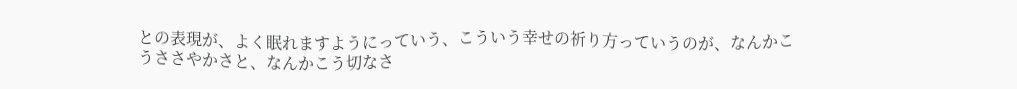との表現が、よく眠れますようにっていう、こういう幸せの祈り方っていうのが、なんかこうささやかさと、なんかこう切なさ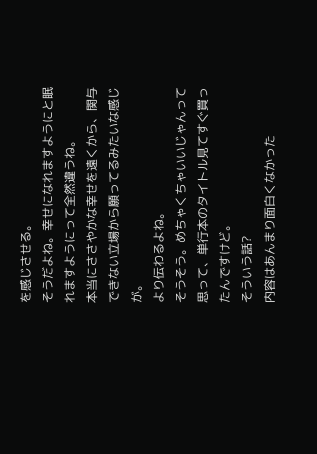を感じさせる。
そうだよね。幸せになれますようにと眠れますようにって全然違うね。
本当にささやかな幸せを遠くから、関与できない立場から願ってるみたいな感じが。
より伝わるよね。
そうそう。めちゃくちゃいいじゃんって思って、単行本のタイトル見てすぐ買ったんですけど。
そういう話?
内容はあんまり面白くなかった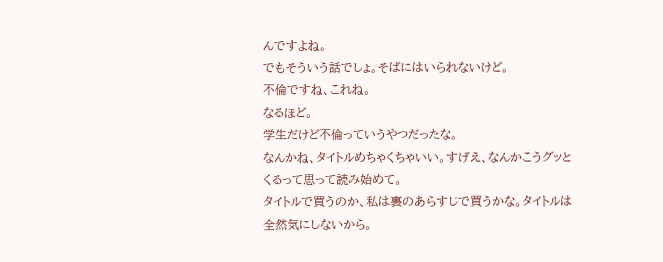んですよね。
でもそういう話でしょ。そばにはいられないけど。
不倫ですね、これね。
なるほど。
学生だけど不倫っていうやつだったな。
なんかね、タイトルめちゃくちゃいい。すげえ、なんかこうグッとくるって思って読み始めて。
タイトルで買うのか、私は裏のあらすじで買うかな。タイトルは全然気にしないから。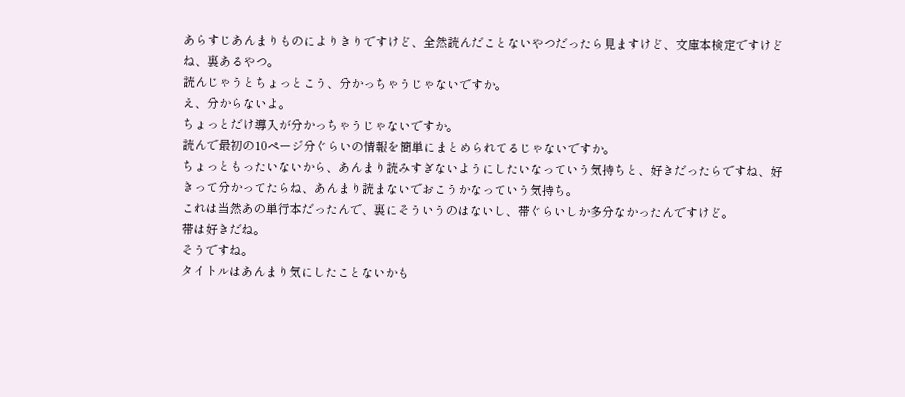あらすじあんまりものによりきりですけど、全然読んだことないやつだったら見ますけど、文庫本検定ですけどね、裏あるやつ。
読んじゃうとちょっとこう、分かっちゃうじゃないですか。
え、分からないよ。
ちょっとだけ導入が分かっちゃうじゃないですか。
読んで最初の10ページ分ぐらいの情報を簡単にまとめられてるじゃないですか。
ちょっともったいないから、あんまり読みすぎないようにしたいなっていう気持ちと、好きだったらですね、好きって分かってたらね、あんまり読まないでおこうかなっていう気持ち。
これは当然あの単行本だったんで、裏にそういうのはないし、帯ぐらいしか多分なかったんですけど。
帯は好きだね。
そうですね。
タイトルはあんまり気にしたことないかも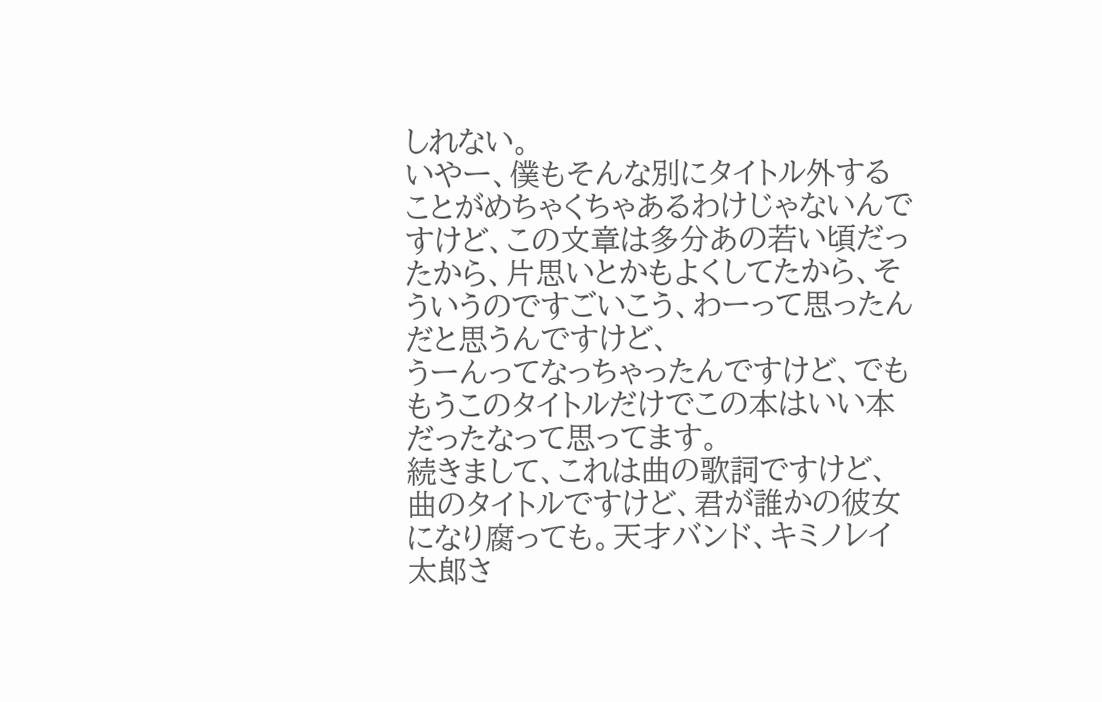しれない。
いやー、僕もそんな別にタイトル外することがめちゃくちゃあるわけじゃないんですけど、この文章は多分あの若い頃だったから、片思いとかもよくしてたから、そういうのですごいこう、わーって思ったんだと思うんですけど、
うーんってなっちゃったんですけど、でももうこのタイトルだけでこの本はいい本だったなって思ってます。
続きまして、これは曲の歌詞ですけど、曲のタイトルですけど、君が誰かの彼女になり腐っても。天才バンド、キミノレイ太郎さ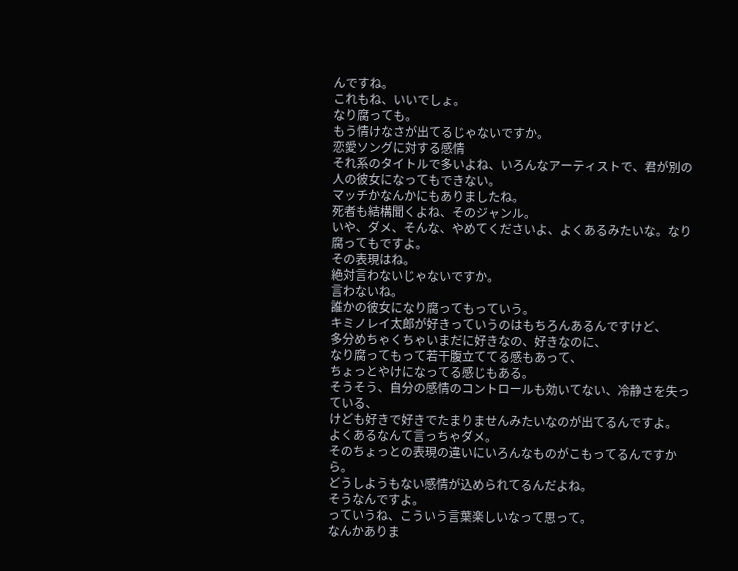んですね。
これもね、いいでしょ。
なり腐っても。
もう情けなさが出てるじゃないですか。
恋愛ソングに対する感情
それ系のタイトルで多いよね、いろんなアーティストで、君が別の人の彼女になってもできない。
マッチかなんかにもありましたね。
死者も結構聞くよね、そのジャンル。
いや、ダメ、そんな、やめてくださいよ、よくあるみたいな。なり腐ってもですよ。
その表現はね。
絶対言わないじゃないですか。
言わないね。
誰かの彼女になり腐ってもっていう。
キミノレイ太郎が好きっていうのはもちろんあるんですけど、
多分めちゃくちゃいまだに好きなの、好きなのに、
なり腐ってもって若干腹立ててる感もあって、
ちょっとやけになってる感じもある。
そうそう、自分の感情のコントロールも効いてない、冷静さを失っている、
けども好きで好きでたまりませんみたいなのが出てるんですよ。
よくあるなんて言っちゃダメ。
そのちょっとの表現の違いにいろんなものがこもってるんですから。
どうしようもない感情が込められてるんだよね。
そうなんですよ。
っていうね、こういう言葉楽しいなって思って。
なんかありま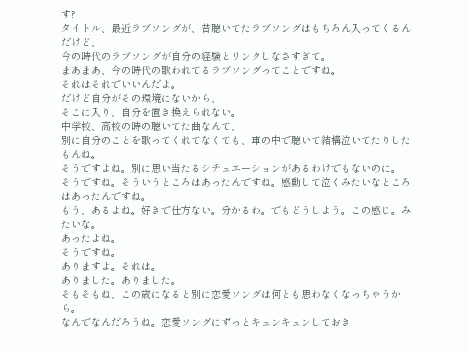す?
タイトル、最近ラブソングが、昔聴いてたラブソングはもちろん入ってくるんだけど、
今の時代のラブソングが自分の経験とリンクしなさすぎて。
まあまあ、今の時代の歌われてるラブソングってことですね。
それはそれでいいんだよ。
だけど自分がその環境にないから、
そこに入り、自分を置き換えられない。
中学校、高校の時の聴いてた曲なんて、
別に自分のことを歌ってくれてなくても、車の中で聴いて結構泣いてたりしたもんね。
そうですよね。別に思い当たるシチュエーションがあるわけでもないのに。
そうですね。そういうところはあったんですね。感動して泣くみたいなところはあったんですね。
もう、あるよね。好きで仕方ない。分かるわ。でもどうしよう。この感じ。みたいな。
あったよね。
そうですね。
ありますよ。それは。
ありました。ありました。
そもそもね、この歳になると別に恋愛ソングは何とも思わなくなっちゃうから。
なんでなんだろうね。恋愛ソングにずっとキュンキュンしておき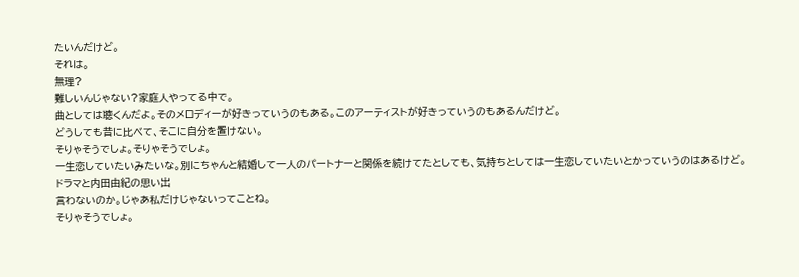たいんだけど。
それは。
無理?
難しいんじゃない?家庭人やってる中で。
曲としては聴くんだよ。そのメロディーが好きっていうのもある。このアーティストが好きっていうのもあるんだけど。
どうしても昔に比べて、そこに自分を置けない。
そりゃそうでしょ。そりゃそうでしょ。
一生恋していたいみたいな。別にちゃんと結婚して一人のパートナーと関係を続けてたとしても、気持ちとしては一生恋していたいとかっていうのはあるけど。
ドラマと内田由紀の思い出
言わないのか。じゃあ私だけじゃないってことね。
そりゃそうでしょ。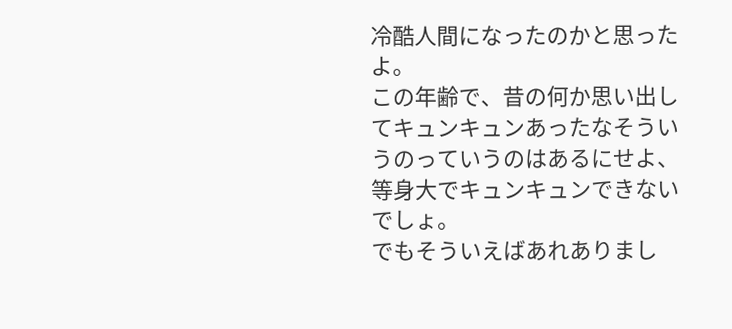冷酷人間になったのかと思ったよ。
この年齢で、昔の何か思い出してキュンキュンあったなそういうのっていうのはあるにせよ、等身大でキュンキュンできないでしょ。
でもそういえばあれありまし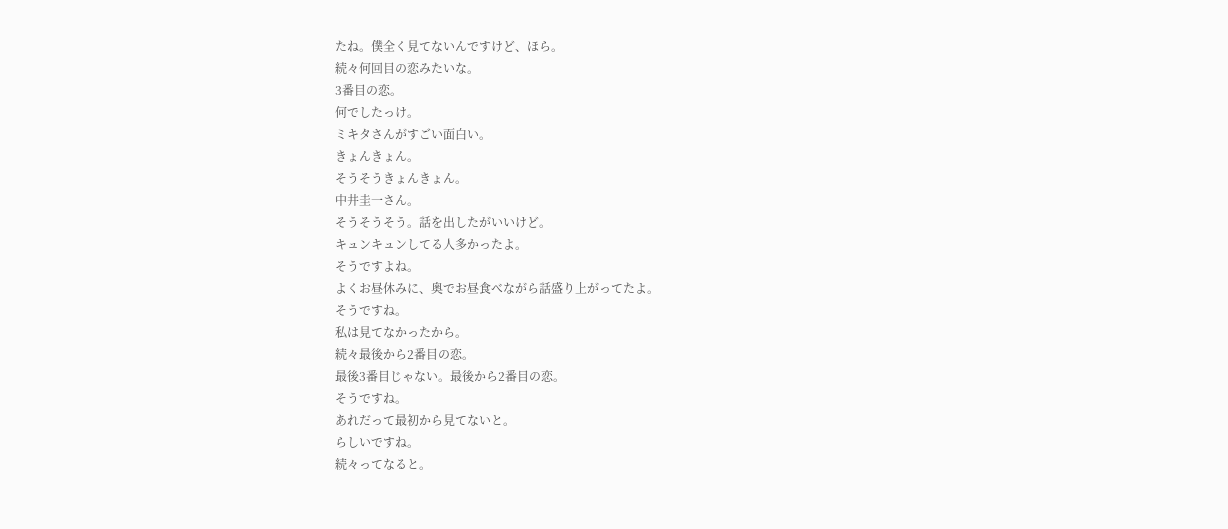たね。僕全く見てないんですけど、ほら。
続々何回目の恋みたいな。
3番目の恋。
何でしたっけ。
ミキタさんがすごい面白い。
きょんきょん。
そうそうきょんきょん。
中井圭一さん。
そうそうそう。話を出したがいいけど。
キュンキュンしてる人多かったよ。
そうですよね。
よくお昼休みに、奥でお昼食べながら話盛り上がってたよ。
そうですね。
私は見てなかったから。
続々最後から2番目の恋。
最後3番目じゃない。最後から2番目の恋。
そうですね。
あれだって最初から見てないと。
らしいですね。
続々ってなると。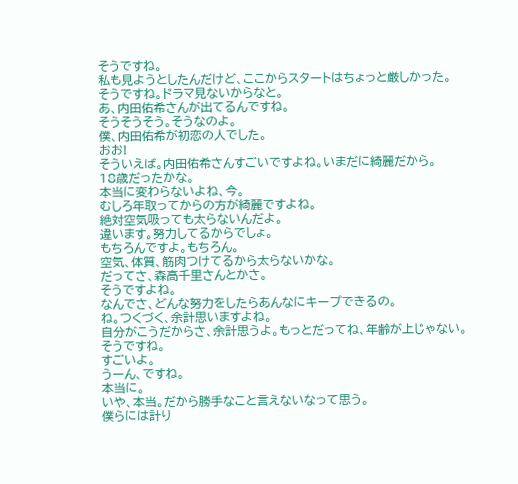そうですね。
私も見ようとしたんだけど、ここからスタートはちょっと厳しかった。
そうですね。ドラマ見ないからなと。
あ、内田佑希さんが出てるんですね。
そうそうそう。そうなのよ。
僕、内田佑希が初恋の人でした。
おお!
そういえば。内田佑希さんすごいですよね。いまだに綺麗だから。
18歳だったかな。
本当に変わらないよね、今。
むしろ年取ってからの方が綺麗ですよね。
絶対空気吸っても太らないんだよ。
違います。努力してるからでしょ。
もちろんですよ。もちろん。
空気、体質、筋肉つけてるから太らないかな。
だってさ、森高千里さんとかさ。
そうですよね。
なんでさ、どんな努力をしたらあんなにキープできるの。
ね。つくづく、余計思いますよね。
自分がこうだからさ、余計思うよ。もっとだってね、年齢が上じゃない。
そうですね。
すごいよ。
うーん、ですね。
本当に。
いや、本当。だから勝手なこと言えないなって思う。
僕らには計り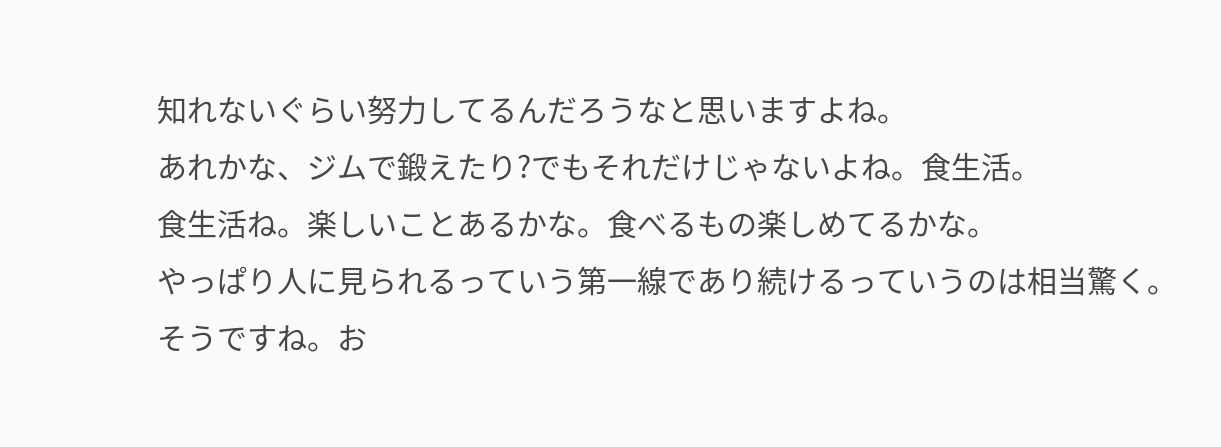知れないぐらい努力してるんだろうなと思いますよね。
あれかな、ジムで鍛えたり?でもそれだけじゃないよね。食生活。
食生活ね。楽しいことあるかな。食べるもの楽しめてるかな。
やっぱり人に見られるっていう第一線であり続けるっていうのは相当驚く。
そうですね。お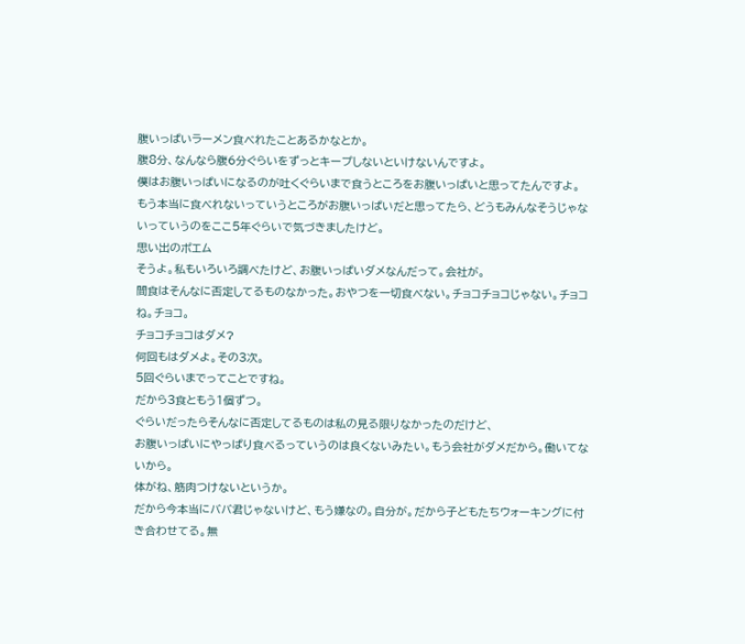腹いっぱいラーメン食べれたことあるかなとか。
腹8分、なんなら腹6分ぐらいをずっとキープしないといけないんですよ。
僕はお腹いっぱいになるのが吐くぐらいまで食うところをお腹いっぱいと思ってたんですよ。
もう本当に食べれないっていうところがお腹いっぱいだと思ってたら、どうもみんなそうじゃないっていうのをここ5年ぐらいで気づきましたけど。
思い出のポエム
そうよ。私もいろいろ調べたけど、お腹いっぱいダメなんだって。会社が。
間食はそんなに否定してるものなかった。おやつを一切食べない。チョコチョコじゃない。チョコね。チョコ。
チョコチョコはダメ?
何回もはダメよ。その3次。
5回ぐらいまでってことですね。
だから3食ともう1個ずつ。
ぐらいだったらそんなに否定してるものは私の見る限りなかったのだけど、
お腹いっぱいにやっぱり食べるっていうのは良くないみたい。もう会社がダメだから。働いてないから。
体がね、筋肉つけないというか。
だから今本当にババ君じゃないけど、もう嫌なの。自分が。だから子どもたちウォーキングに付き合わせてる。無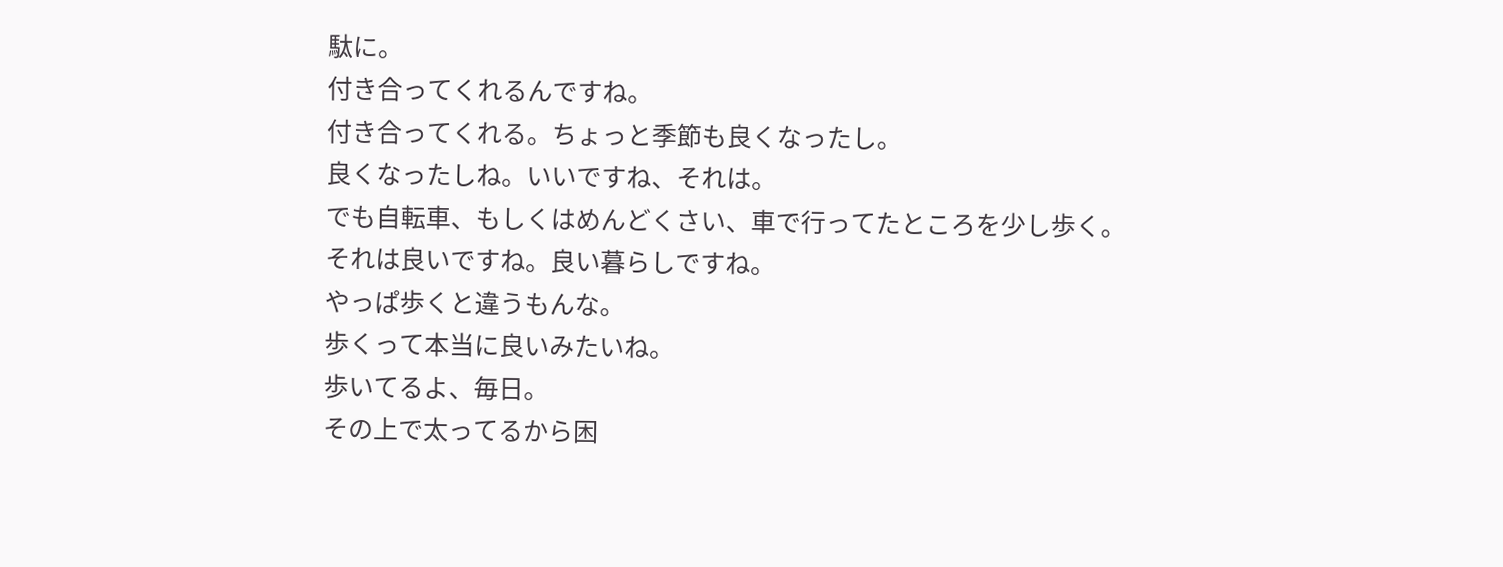駄に。
付き合ってくれるんですね。
付き合ってくれる。ちょっと季節も良くなったし。
良くなったしね。いいですね、それは。
でも自転車、もしくはめんどくさい、車で行ってたところを少し歩く。
それは良いですね。良い暮らしですね。
やっぱ歩くと違うもんな。
歩くって本当に良いみたいね。
歩いてるよ、毎日。
その上で太ってるから困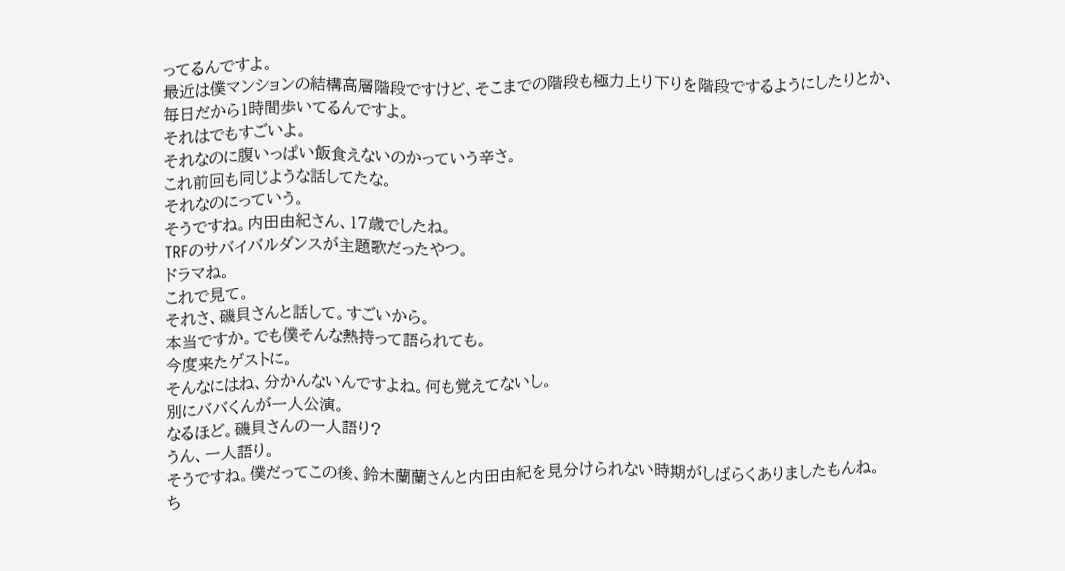ってるんですよ。
最近は僕マンションの結構高層階段ですけど、そこまでの階段も極力上り下りを階段でするようにしたりとか、
毎日だから1時間歩いてるんですよ。
それはでもすごいよ。
それなのに腹いっぱい飯食えないのかっていう辛さ。
これ前回も同じような話してたな。
それなのにっていう。
そうですね。内田由紀さん、17歳でしたね。
TRFのサバイバルダンスが主題歌だったやつ。
ドラマね。
これで見て。
それさ、磯貝さんと話して。すごいから。
本当ですか。でも僕そんな熱持って語られても。
今度来たゲストに。
そんなにはね、分かんないんですよね。何も覚えてないし。
別にババくんが一人公演。
なるほど。磯貝さんの一人語り?
うん、一人語り。
そうですね。僕だってこの後、鈴木蘭蘭さんと内田由紀を見分けられない時期がしばらくありましたもんね。
ち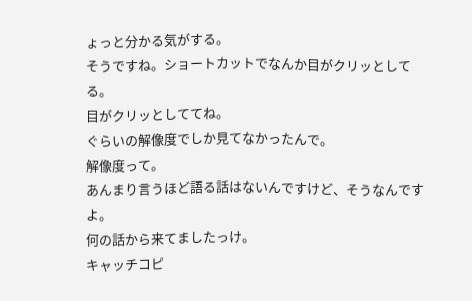ょっと分かる気がする。
そうですね。ショートカットでなんか目がクリッとしてる。
目がクリッとしててね。
ぐらいの解像度でしか見てなかったんで。
解像度って。
あんまり言うほど語る話はないんですけど、そうなんですよ。
何の話から来てましたっけ。
キャッチコピ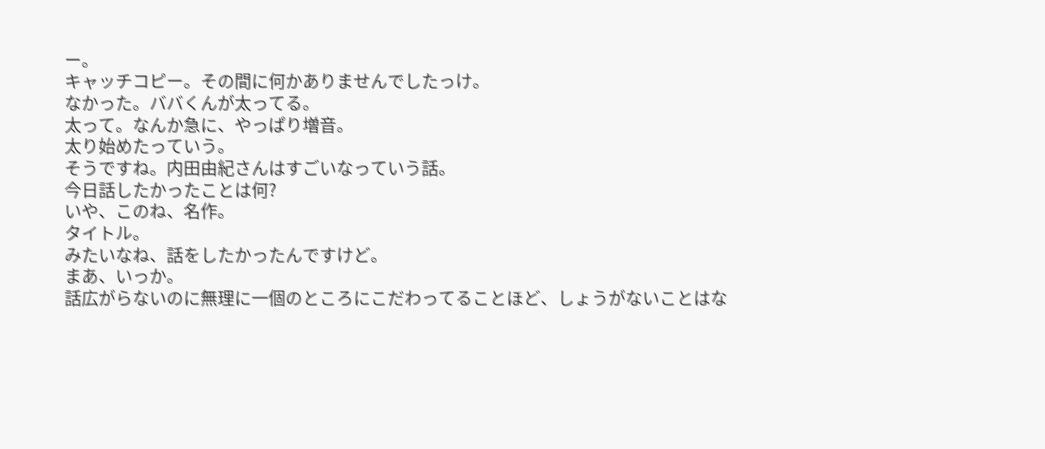ー。
キャッチコピー。その間に何かありませんでしたっけ。
なかった。ババくんが太ってる。
太って。なんか急に、やっぱり増音。
太り始めたっていう。
そうですね。内田由紀さんはすごいなっていう話。
今日話したかったことは何?
いや、このね、名作。
タイトル。
みたいなね、話をしたかったんですけど。
まあ、いっか。
話広がらないのに無理に一個のところにこだわってることほど、しょうがないことはな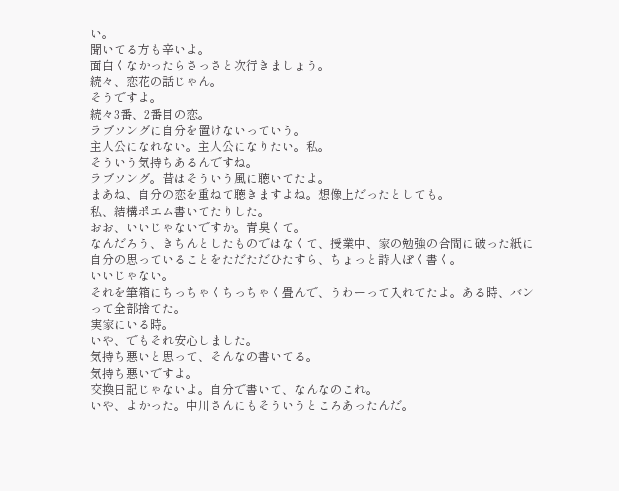い。
聞いてる方も辛いよ。
面白くなかったらさっさと次行きましょう。
続々、恋花の話じゃん。
そうですよ。
続々3番、2番目の恋。
ラブソングに自分を置けないっていう。
主人公になれない。主人公になりたい。私。
そういう気持ちあるんですね。
ラブソング。昔はそういう風に聴いてたよ。
まあね、自分の恋を重ねて聴きますよね。想像上だったとしても。
私、結構ポエム書いてたりした。
おお、いいじゃないですか。青臭くて。
なんだろう、きちんとしたものではなくて、授業中、家の勉強の合間に破った紙に自分の思っていることをただただひたすら、ちょっと詩人ぽく書く。
いいじゃない。
それを筆箱にちっちゃくちっちゃく畳んで、うわーって入れてたよ。ある時、バンって全部捨てた。
実家にいる時。
いや、でもそれ安心しました。
気持ち悪いと思って、そんなの書いてる。
気持ち悪いですよ。
交換日記じゃないよ。自分で書いて、なんなのこれ。
いや、よかった。中川さんにもそういうところあったんだ。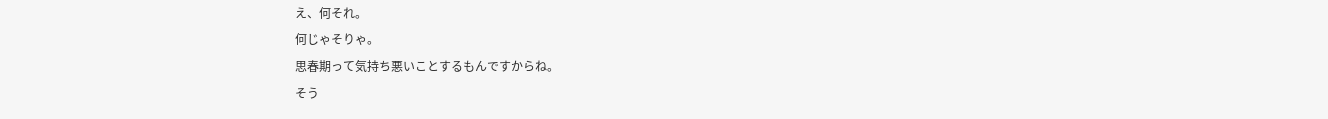え、何それ。
何じゃそりゃ。
思春期って気持ち悪いことするもんですからね。
そう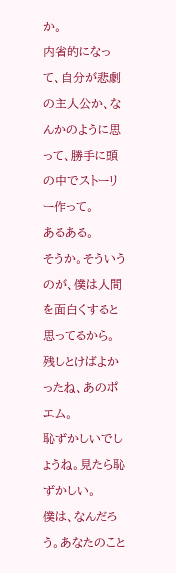か。
内省的になって、自分が悲劇の主人公か、なんかのように思って、勝手に頭の中でストーリー作って。
あるある。
そうか。そういうのが、僕は人間を面白くすると思ってるから。
残しとけばよかったね、あのポエム。
恥ずかしいでしょうね。見たら恥ずかしい。
僕は、なんだろう。あなたのこと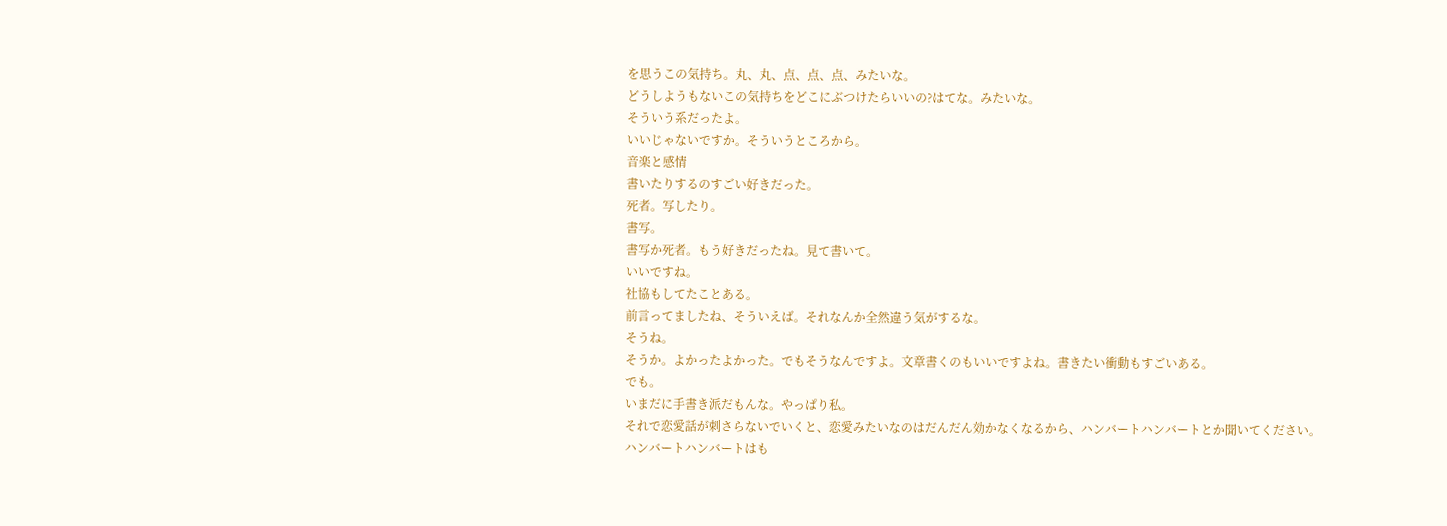を思うこの気持ち。丸、丸、点、点、点、みたいな。
どうしようもないこの気持ちをどこにぶつけたらいいの?はてな。みたいな。
そういう系だったよ。
いいじゃないですか。そういうところから。
音楽と感情
書いたりするのすごい好きだった。
死者。写したり。
書写。
書写か死者。もう好きだったね。見て書いて。
いいですね。
社協もしてたことある。
前言ってましたね、そういえば。それなんか全然違う気がするな。
そうね。
そうか。よかったよかった。でもそうなんですよ。文章書くのもいいですよね。書きたい衝動もすごいある。
でも。
いまだに手書き派だもんな。やっぱり私。
それで恋愛話が刺さらないでいくと、恋愛みたいなのはだんだん効かなくなるから、ハンバートハンバートとか聞いてください。
ハンバートハンバートはも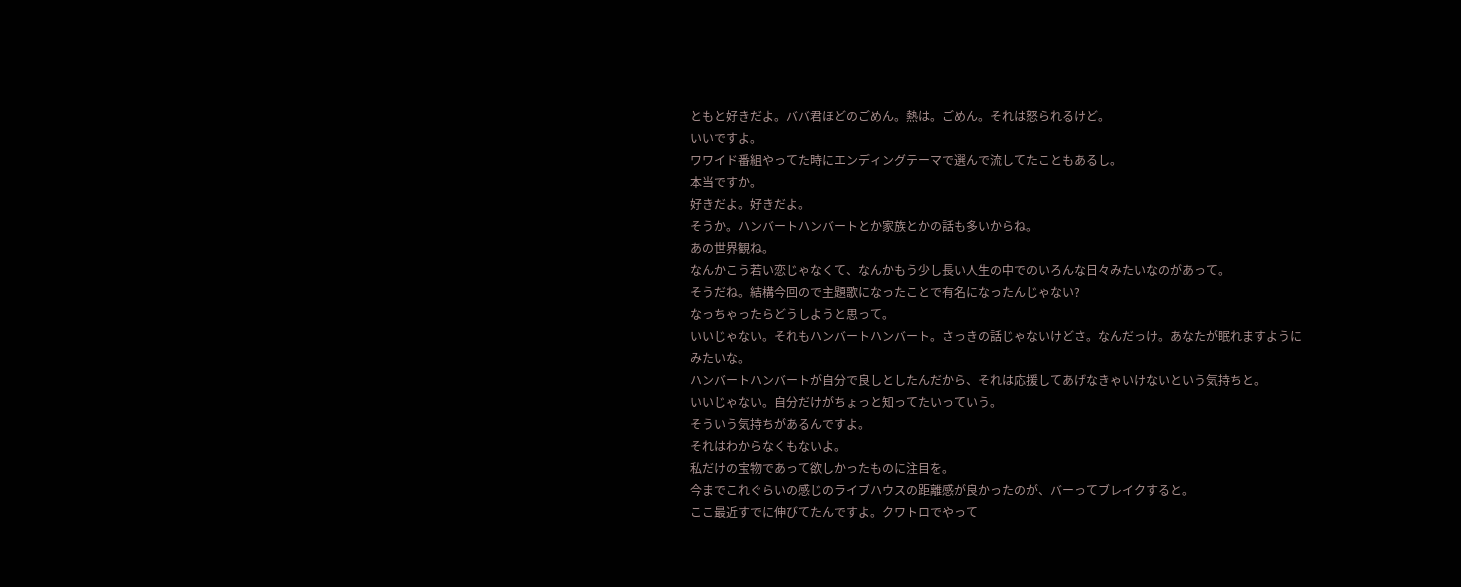ともと好きだよ。ババ君ほどのごめん。熱は。ごめん。それは怒られるけど。
いいですよ。
ワワイド番組やってた時にエンディングテーマで選んで流してたこともあるし。
本当ですか。
好きだよ。好きだよ。
そうか。ハンバートハンバートとか家族とかの話も多いからね。
あの世界観ね。
なんかこう若い恋じゃなくて、なんかもう少し長い人生の中でのいろんな日々みたいなのがあって。
そうだね。結構今回ので主題歌になったことで有名になったんじゃない?
なっちゃったらどうしようと思って。
いいじゃない。それもハンバートハンバート。さっきの話じゃないけどさ。なんだっけ。あなたが眠れますようにみたいな。
ハンバートハンバートが自分で良しとしたんだから、それは応援してあげなきゃいけないという気持ちと。
いいじゃない。自分だけがちょっと知ってたいっていう。
そういう気持ちがあるんですよ。
それはわからなくもないよ。
私だけの宝物であって欲しかったものに注目を。
今までこれぐらいの感じのライブハウスの距離感が良かったのが、バーってブレイクすると。
ここ最近すでに伸びてたんですよ。クワトロでやって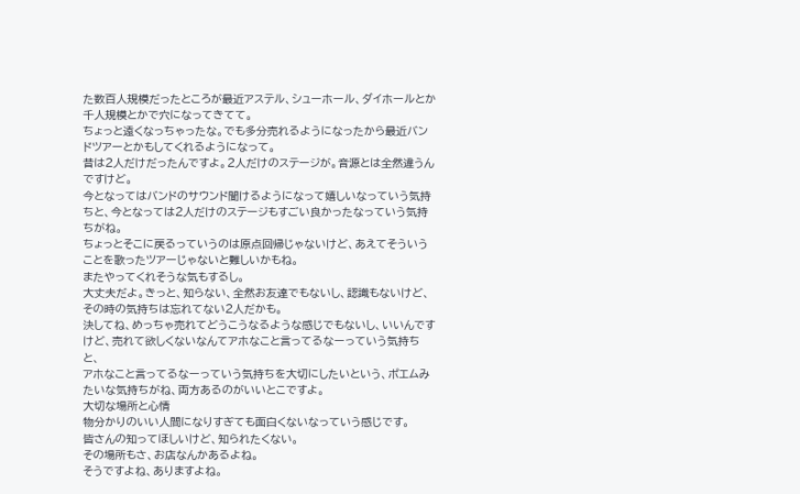た数百人規模だったところが最近アステル、シューホール、ダイホールとか千人規模とかで穴になってきてて。
ちょっと遠くなっちゃったな。でも多分売れるようになったから最近バンドツアーとかもしてくれるようになって。
昔は2人だけだったんですよ。2人だけのステージが。音源とは全然違うんですけど。
今となってはバンドのサウンド聞けるようになって嬉しいなっていう気持ちと、今となっては2人だけのステージもすごい良かったなっていう気持ちがね。
ちょっとそこに戻るっていうのは原点回帰じゃないけど、あえてそういうことを歌ったツアーじゃないと難しいかもね。
またやってくれそうな気もするし。
大丈夫だよ。きっと、知らない、全然お友達でもないし、認識もないけど、その時の気持ちは忘れてない2人だかも。
決してね、めっちゃ売れてどうこうなるような感じでもないし、いいんですけど、売れて欲しくないなんてアホなこと言ってるなーっていう気持ちと、
アホなこと言ってるなーっていう気持ちを大切にしたいという、ポエムみたいな気持ちがね、両方あるのがいいとこですよ。
大切な場所と心情
物分かりのいい人間になりすぎても面白くないなっていう感じです。
皆さんの知ってほしいけど、知られたくない。
その場所もさ、お店なんかあるよね。
そうですよね、ありますよね。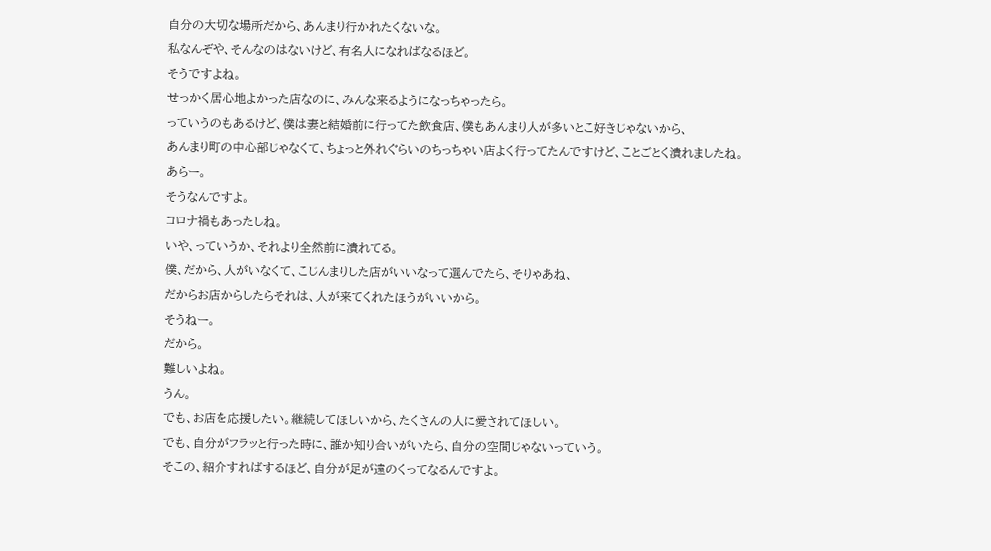自分の大切な場所だから、あんまり行かれたくないな。
私なんぞや、そんなのはないけど、有名人になればなるほど。
そうですよね。
せっかく居心地よかった店なのに、みんな来るようになっちゃったら。
っていうのもあるけど、僕は妻と結婚前に行ってた飲食店、僕もあんまり人が多いとこ好きじゃないから、
あんまり町の中心部じゃなくて、ちょっと外れぐらいのちっちゃい店よく行ってたんですけど、ことごとく潰れましたね。
あらー。
そうなんですよ。
コロナ禍もあったしね。
いや、っていうか、それより全然前に潰れてる。
僕、だから、人がいなくて、こじんまりした店がいいなって選んでたら、そりゃあね、
だからお店からしたらそれは、人が来てくれたほうがいいから。
そうねー。
だから。
難しいよね。
うん。
でも、お店を応援したい。継続してほしいから、たくさんの人に愛されてほしい。
でも、自分がフラッと行った時に、誰か知り合いがいたら、自分の空間じゃないっていう。
そこの、紹介すればするほど、自分が足が遠のくってなるんですよ。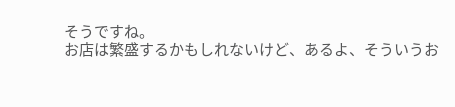そうですね。
お店は繁盛するかもしれないけど、あるよ、そういうお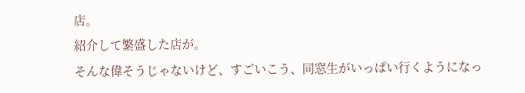店。
紹介して繁盛した店が。
そんな偉そうじゃないけど、すごいこう、同窓生がいっぱい行くようになっ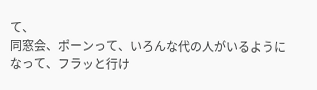て、
同窓会、ポーンって、いろんな代の人がいるようになって、フラッと行け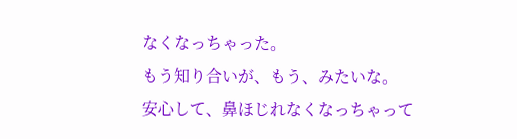なくなっちゃった。
もう知り合いが、もう、みたいな。
安心して、鼻ほじれなくなっちゃって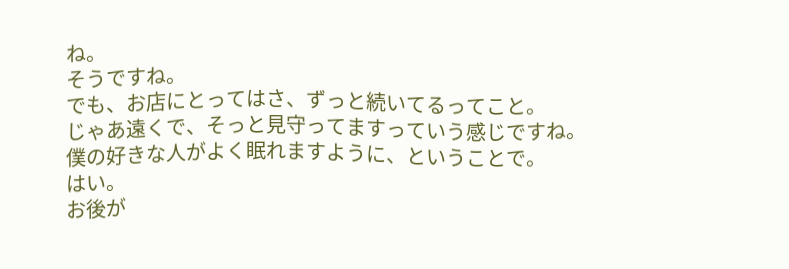ね。
そうですね。
でも、お店にとってはさ、ずっと続いてるってこと。
じゃあ遠くで、そっと見守ってますっていう感じですね。
僕の好きな人がよく眠れますように、ということで。
はい。
お後が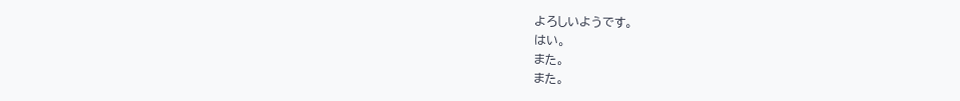よろしいようです。
はい。
また。
また。